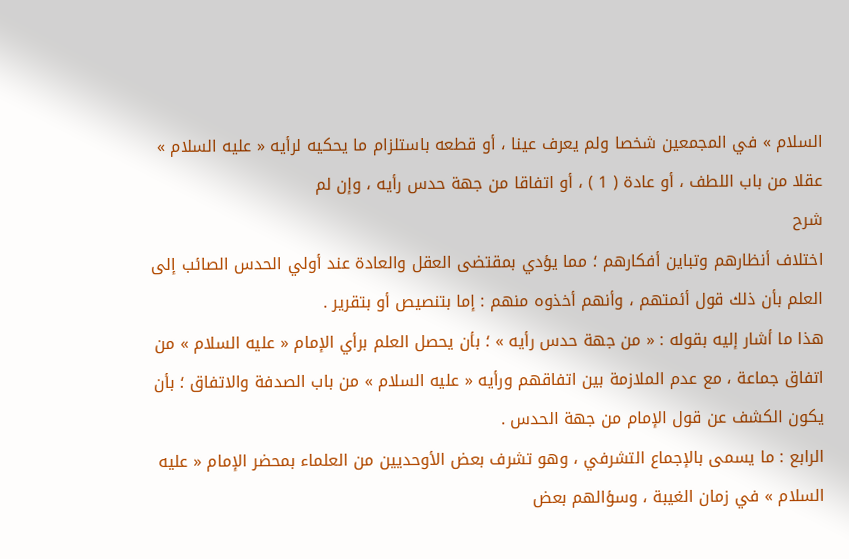السلام » في المجمعين شخصا ولم يعرف عينا ، أو قطعه باستلزام ما يحكيه لرأيه « عليه السلام » عقلا من باب اللطف ، أو عادة ( 1 ) ، أو اتفاقا من جهة حدس رأيه ، وإن لم
شرح
اختلاف أنظارهم وتباين أفكارهم ؛ مما يؤدي بمقتضى العقل والعادة عند أولي الحدس الصائب إلى العلم بأن ذلك قول أئمتهم ، وأنهم أخذوه منهم : إما بتنصيص أو بتقرير .
هذا ما أشار إليه بقوله : « من جهة حدس رأيه » ؛ بأن يحصل العلم برأي الإمام « عليه السلام » من اتفاق جماعة ، مع عدم الملازمة بين اتفاقهم ورأيه « عليه السلام » من باب الصدفة والاتفاق ؛ بأن يكون الكشف عن قول الإمام من جهة الحدس .
الرابع : ما يسمى بالإجماع التشرفي ، وهو تشرف بعض الأوحديين من العلماء بمحضر الإمام « عليه السلام » في زمان الغيبة ، وسؤالهم بعض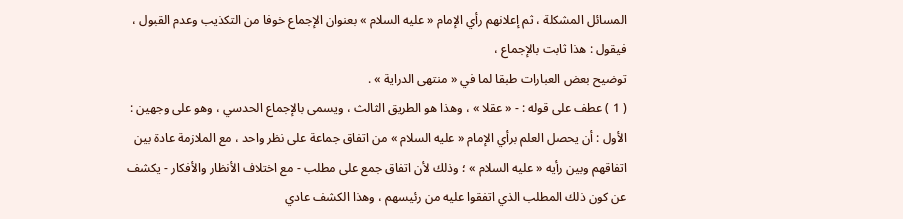المسائل المشكلة ، ثم إعلانهم رأي الإمام « عليه السلام » بعنوان الإجماع خوفا من التكذيب وعدم القبول ، فيقول : هذا ثابت بالإجماع ،
توضيح بعض العبارات طبقا لما في « منتهى الدراية » .
( 1 ) عطف على قوله : - « عقلا » ، وهذا هو الطريق الثالث ، ويسمى بالإجماع الحدسي ، وهو على وجهين :
الأول : أن يحصل العلم برأي الإمام « عليه السلام » من اتفاق جماعة على نظر واحد ، مع الملازمة عادة بين اتفاقهم وبين رأيه « عليه السلام » ؛ وذلك لأن اتفاق جمع على مطلب - مع اختلاف الأنظار والأفكار - يكشف عن كون ذلك المطلب الذي اتفقوا عليه من رئيسهم ، وهذا الكشف عادي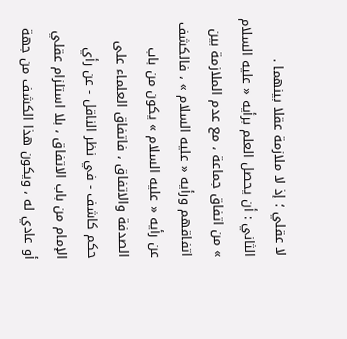لا عقلي ؛ إذ لا ملازمة عقلا بينهما .
الثاني : أن يحصل العلم برأيه « عليه السلام » من اتفاق جماعة ، مع عدم الملازمة بين اتفاقهم ورأيه « عليه السلام » ، فالكشف عن رأيه « عليه السلام » يكون من باب الصدفة والاتفاق ، فاتفاق العلماء على حكم كاشف - في نظر الناقل - عن رأي الإمام من باب الاتفاق ، بلا استلزام عقلي أو عادي له ، ويكون هذا الكشف من جهة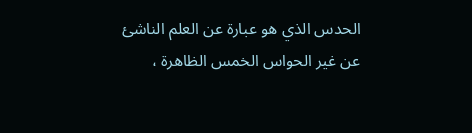الحدس الذي هو عبارة عن العلم الناشئ عن غير الحواس الخمس الظاهرة ،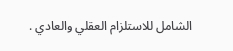الشامل للاستلزام العقلي والعادي .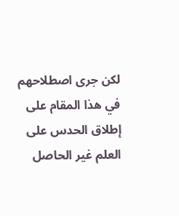لكن جرى اصطلاحهم في هذا المقام على إطلاق الحدس على العلم غير الحاصل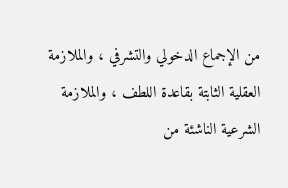من الإجماع الدخولي والتشرفي ، والملازمة العقلية الثابتة بقاعدة اللطف ، والملازمة الشرعية الناشئة من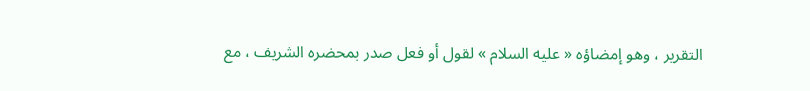التقرير ، وهو إمضاؤه « عليه السلام » لقول أو فعل صدر بمحضره الشريف ، مع